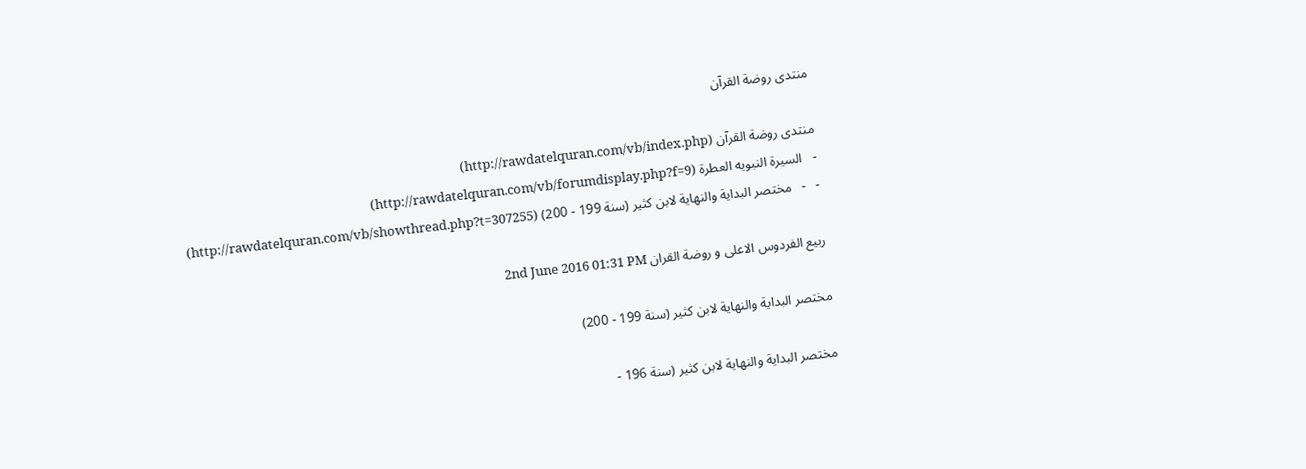منتدى روضة القرآن

منتدى روضة القرآن (http://rawdatelquran.com/vb/index.php)
-   السيرة النبويه العطرة (http://rawdatelquran.com/vb/forumdisplay.php?f=9)
-   -   مختصر البداية والنهاية لابن كثير (سنة 199 - 200) (http://rawdatelquran.com/vb/showthread.php?t=307255)

ربيع الفردوس الاعلى و روضة القران 2nd June 2016 01:31 PM

مختصر البداية والنهاية لابن كثير (سنة 199 - 200)

مختصر البداية والنهاية لابن كثير (سنة 196 -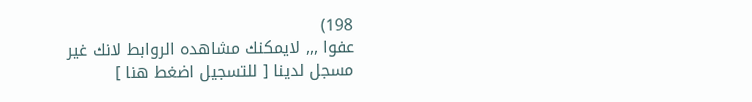198)
عفوا ,,, لايمكنك مشاهده الروابط لانك غير مسجل لدينا [ للتسجيل اضغط هنا ]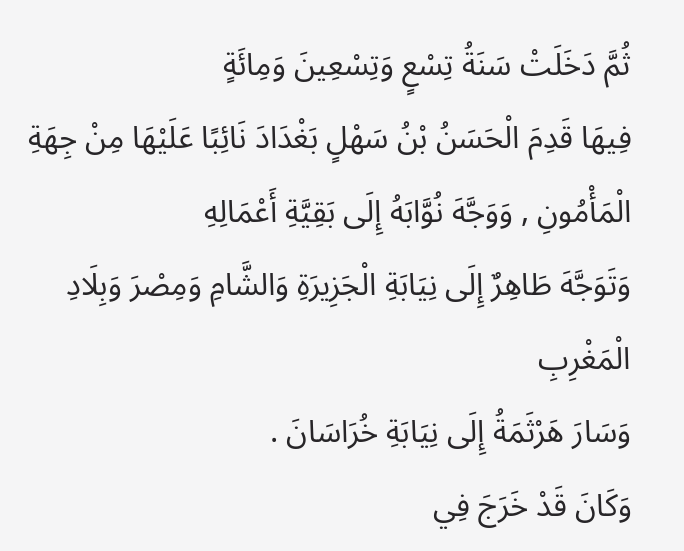ثُمَّ دَخَلَتْ سَنَةُ تِسْعٍ وَتِسْعِينَ وَمِائَةٍ
فِيهَا قَدِمَ الْحَسَنُ بْنُ سَهْلٍ بَغْدَادَ نَائِبًا عَلَيْهَا مِنْ جِهَةِ الْمَأْمُونِ , وَوَجَّهَ نُوَّابَهُ إِلَى بَقِيَّةِ أَعْمَالِهِ
وَتَوَجَّهَ طَاهِرٌ إِلَى نِيَابَةِ الْجَزِيرَةِ وَالشَّامِ وَمِصْرَ وَبِلَادِ الْمَغْرِبِ
وَسَارَ هَرْثَمَةُ إِلَى نِيَابَةِ خُرَاسَانَ .
وَكَانَ قَدْ خَرَجَ فِي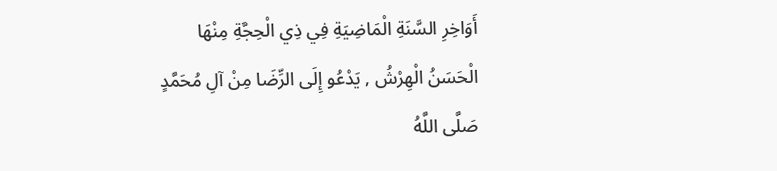أَوَاخِرِ السَّنَةِ الْمَاضِيَةِ فِي ذِي الْحِجَّةِ مِنْهَا الْحَسَنُ الْهِرْشُ , يَدْعُو إِلَى الرِّضَا مِنْ آلِ مُحَمَّدٍ صَلَّى اللَّهُ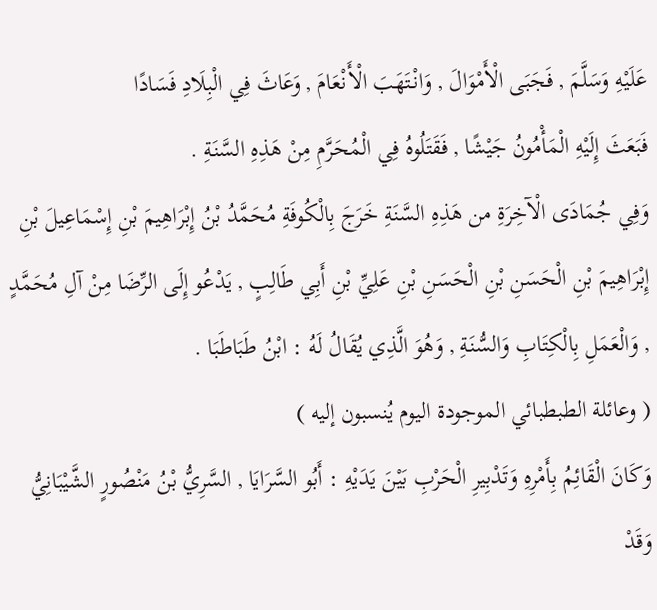عَلَيْهِ وَسَلَّمَ , فَجَبَى الْأَمْوَالَ , وَانْتَهَبَ الْأَنْعَامَ , وَعَاثَ فِي الْبِلَادِ فَسَادًا
فَبَعَثَ إِلَيْهِ الْمَأْمُونُ جَيْشًا , فَقَتَلُوهُ فِي الْمُحَرَّمِ مِنْ هَذِهِ السَّنَةِ .
وَفِي جُمَادَى الْآخِرَةِ من هَذِهِ السَّنَةِ خَرَجَ بِالْكُوفَةِ مُحَمَّدُ بْنُ إِبْرَاهِيمَ بْنِ إِسْمَاعِيلَ بْنِ إِبْرَاهِيمَ بْنِ الْحَسَنِ بْنِ الْحَسَنِ بْنِ عَلِيِّ بْنِ أَبِي طَالِبٍ , يَدْعُو إِلَى الرِّضَا مِنْ آلِ مُحَمَّدٍ , وَالْعَمَلِ بِالْكِتَابِ وَالسُّنَةِ , وَهُوَ الَّذِي يُقَالُ لَهُ : ابْنُ طَبَاطَبَا .
( وعائلة الطبطبائي الموجودة اليوم يُنسبون إليه )
وَكَانَ الْقَائِمُ بِأَمْرِهِ وَتَدْبِيرِ الْحَرْبِ بَيْنَ يَدَيْهِ : أَبُو السَّرَايَا , السَّرِيُّ بْنُ مَنْصُورٍ الشَّيْبَانِيُّ
وَقَدْ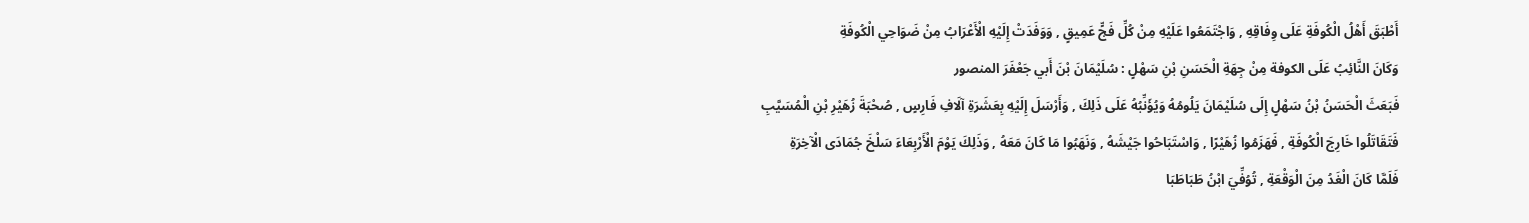أَطْبَقَ أَهْلُ الْكُوفَةِ عَلَى وِفَاقِهِ , وَاجْتَمَعُوا عَلَيْهِ مِنْ كُلِّ فَجٍّ عَمِيقٍ , وَوَفَدَتْ إِلَيْهِ الْأَعْرَابُ مِنْ ضَوَاحِي الْكُوفَةِ
وَكَانَ النَّائِبُ عَلَى الكوفة مِنْ جِهَةِ الْحَسَنِ بْنِ سَهْلٍ : سُلَيْمَانَ بْنَ أَبي جَعْفَرَ المنصور
فَبَعَثَ الْحَسَنُ بْنُ سَهْلٍ إِلَى سُلَيْمَانَ يَلُومُهُ وَيُؤَنِّبُهُ عَلَى ذَلِكَ , وَأَرْسَلَ إِلَيْهِ بِعَشَرَةِ آلَافِ فَارِسٍ , صُحْبَةَ زُهَيْرِ بْنِ الْمُسَيَّبِ
فَتَقَاتَلُوا خَارِجَ الْكُوفَةِ , فَهَزَمُوا زُهَيْرًا , وَاسْتَبَاحُوا جَيْشَهُ , وَنَهَبُوا مَا كَانَ مَعَهُ , وَذَلِكَ يَوْمَ الْأَرْبِعَاءَ سَلْخَ جُمَادَى الْآخِرَةِ
فَلَمَّا كَانَ الْغَدُ مِنَ الْوَقْعَةِ , تُوُفِّيَ ابْنُ طَبَاطَبَا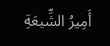أَمِيرُ الشِّيعَةِ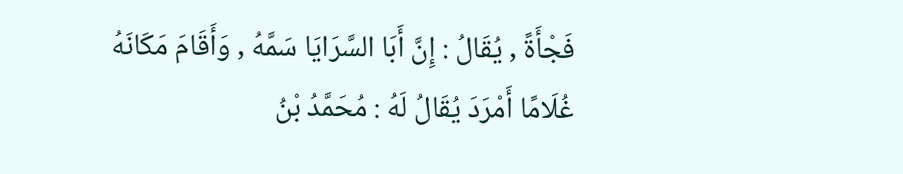فَجْأَةً , يُقَالُ : إِنَّ أَبَا السَّرَايَا سَمَّهُ , وَأَقَامَ مَكَانَهُ غُلَامًا أَمْرَدَ يُقَالُ لَهُ : مُحَمَّدُ بْنُ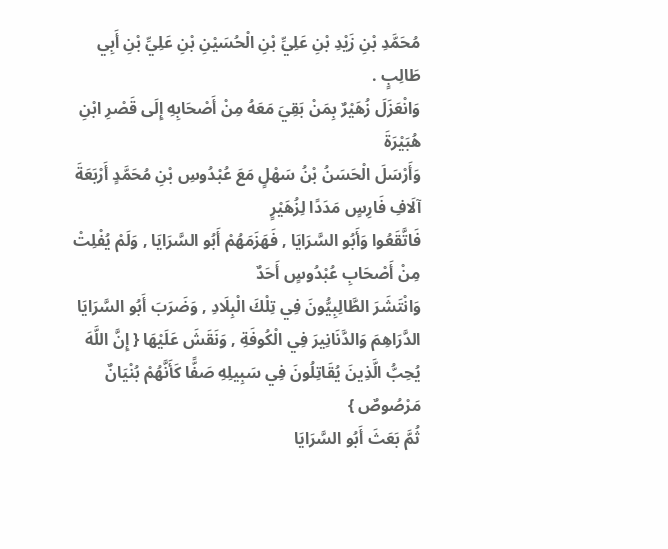مُحَمَّدِ بْنِ زَيْدِ بْنِ عَلِيِّ بْنِ الْحُسَيْنِ بْنِ عَلِيِّ بْنِ أَبِي طَالِبٍ .
وَانْعَزَلَ زُهَيْرٌ بِمَنْ بَقِيَ مَعَهُ مِنْ أَصْحَابِهِ إِلَى قَصْرِ ابْنِ هُبَيْرَةَ
وَأَرْسَلَ الْحَسَنُ بْنُ سَهْلٍ مَعَ عُبْدُوسِ بْنِ مُحَمَّدٍ أَرْبَعَةَ آلَافِ فَارِسٍ مَدَدًا لِزُهَيْرٍ
فَاتَّقَعُوا وَأَبُو السَّرَايَا , فَهَزَمَهُمْ أَبُو السَّرَايَا , وَلَمْ يُفْلِتْ مِنْ أَصْحَابِ عُبْدُوسٍ أَحَدٌ
وَانْتَشَرَ الطَّالِبِيُّونَ فِي تِلْكَ الْبِلَادِ , وَضَرَبَ أَبُو السَّرَايَا الدَّرَاهِمَ وَالدَّنَانِيرَ فِي الْكُوفَةِ , وَنَقَشَ عَلَيْهَا { إِنَّ اللَّهَ يُحِبُّ الَّذِينَ يُقَاتِلُونَ فِي سَبِيلِهِ صَفًّا كَأَنَّهُمْ بُنْيَانٌ مَرْصُوصٌ }
ثُمَّ بَعَثَ أَبُو السَّرَايَا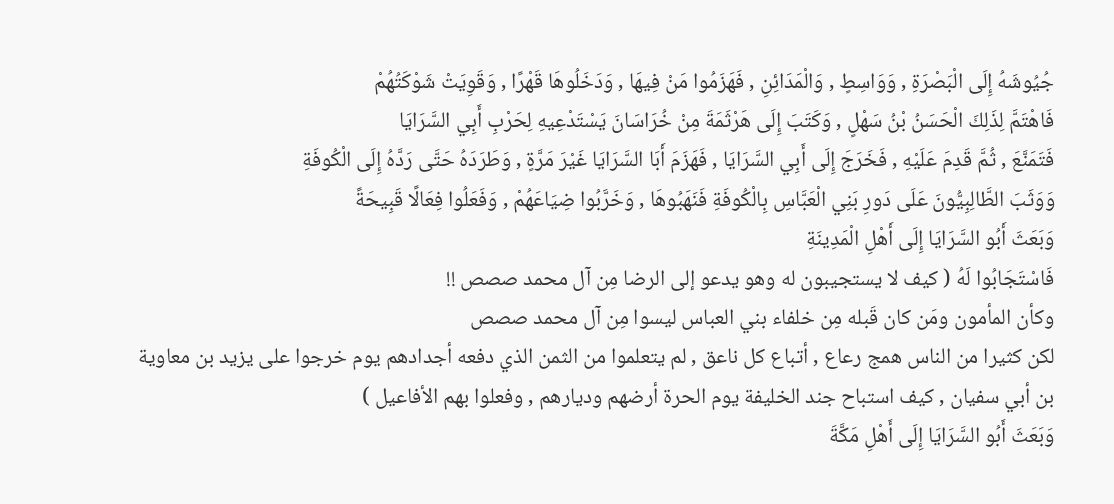جُيُوشَهُ إِلَى الْبَصْرَةِ , وَوَاسِطٍ , وَالْمَدَائِنِ , فَهَزَمُوا مَنْ فِيهَا , وَدَخَلُوهَا قَهْرًا , وَقَوِيَتْ شَوْكَتُهُمْ
فَاهْتَمَّ لِذَلِكَ الْحَسَنُ بْنُ سَهْلٍ , وَكَتَبَ إِلَى هَرْثَمَةَ مِنْ خُرَاسَانَ يَسْتَدْعِيهِ لِحَرْبِ أَبِي السَّرَايَا
فَتَمَنَّعَ , ثُمَّ قَدِمَ عَلَيْهِ , فَخَرَجَ إِلَى أَبِي السَّرَايَا , فَهَزَمَ أَبَا السَّرَايَا غَيْرَ مَرَّةٍ , وَطَرَدَهُ حَتَّى رَدَّهُ إِلَى الْكُوفَةِ
وَوَثَبَ الطَّالِبِيُّونَ عَلَى دَورِ بَنِي الْعَبَّاسِ بِالْكُوفَةِ فَنَهَبُوهَا , وَخَرَّبُوا ضِيَاعَهُمْ , وَفَعَلُوا فِعَالًا قَبِيحَةً
وَبَعَثَ أَبُو السَّرَايَا إِلَى أَهْلِ الْمَدِينَةِ
فَاسْتَجَابُوا لَهُ ( كيف لا يستجيبون له وهو يدعو إلى الرضا مِن آل محمد صصص !!
وكأن المأمون ومَن كان قَبله مِن خلفاء بني العباس ليسوا مِن آل محمد صصص
لكن كثيرا من الناس همج رعاع , أتباع كل ناعق , لم يتعلموا من الثمن الذي دفعه أجدادهم يوم خرجوا على يزيد بن معاوية بن أبي سفيان , كيف استباح جند الخليفة يوم الحرة أرضهم وديارهم , وفعلوا بهم الأفاعيل )
وَبَعَثَ أَبُو السَّرَايَا إِلَى أَهْلِ مَكَّةَ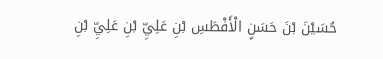حُسَيْنَ بْنَ حَسَنٍ الْأَفْطَسِ بْنِ عَلِيِّ بْنِ عَلِيِّ بْنِ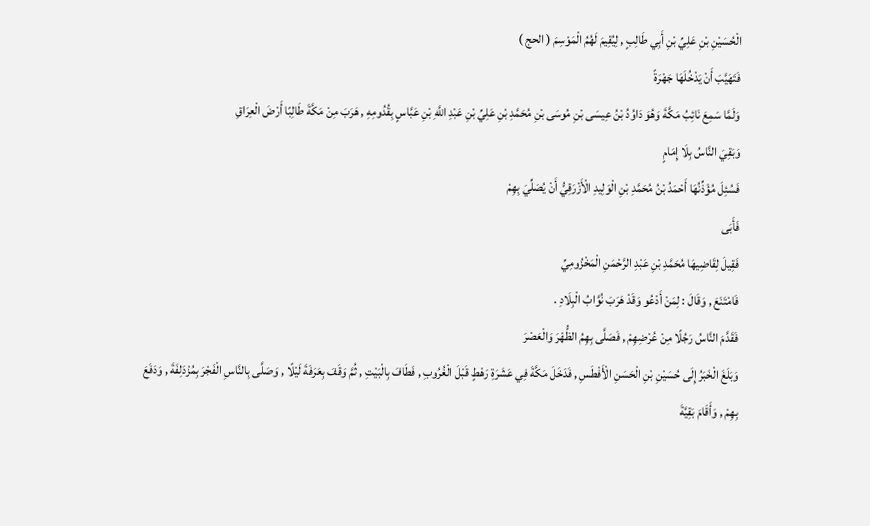الْحُسَيْنِ بْنِ عَلِيِّ بْنِ أَبِي طَالِبٍ , لِيُقِيمَ لَهُمُ الْمَوْسِمَ ( الحج )
فَتَهَيَّبَ أَنْ يَدْخُلَهَا جَهْرَةً
وَلَمَّا سَمِعَ نَائِبُ مَكَّةَ وَهُوَ دَاوُدُ بْنُ عِيسَى بْنِ مُوسَى بْنِ مُحَمَّدِ بْنِ عَلِيِّ بْنِ عَبْدِ اللَّهِ بْنِ عَبَّاسٍ بِقُدُومِهِ , هَرَبَ مِنْ مَكَّةَ طَالِبًا أَرْضَ الْعِرَاقِ
وَبَقِيَ النَّاسُ بِلَا إِمَامٍ
فَسُئِلَ مُؤَذِّنُهَا أَحْمَدُ بْنُ مُحَمَّدِ بْنِ الْوَلِيدِ الْأَزْرَقِيُّ أَنْ يُصَلِّيَ بِهِمْ
فَأَبَى
فَقِيلَ لِقَاضِيهَا مُحَمَّدِ بْنِ عَبْدِ الرَّحْمَنِ الْمَخْزُومِيِّ
فَامْتَنَعَ , وَقَالَ : لِمَنْ أَدْعُو وَقَدْ هَرَبَ نُوَّابُ الْبِلَادِ .
فَقَدَّمَ النَّاسُ رَجُلًا مِنْ عُرْضِهِمْ , فَصَلَّى بِهِمُ الظُّهْرَ وَالْعَصْرَ
وَبَلَغَ الْخَبَرُ إِلَى حُسَيْنِ بْنِ الْحَسَنِ الْأَفْطَسِ , فَدَخَلَ مَكَّةَ فِي عَشَرَةِ رَهْطٍ قَبْلَ الْغُرُوبِ , فَطَافَ بِالْبَيْتِ , ثُمَّ وَقَفَ بِعَرَفَةَ لَيْلًا , وَصَلَّى بِالنَّاسِ الْفَجْرَ بِمُزْدَلِفَةَ , وَدَفَعَ بِهِمْ , وَأَقَامَ بَقِيَّةَ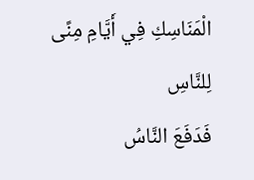الْمَنَاسِكِ فِي أَيَّامِ مِنًى لِلنَّاسِ
فَدَفَعَ النَّاسُ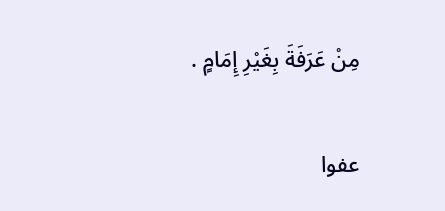مِنْ عَرَفَةَ بِغَيْرِ إِمَامٍ .

عفوا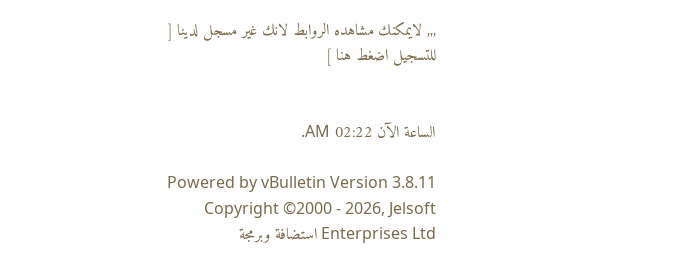,,, لايمكنك مشاهده الروابط لانك غير مسجل لدينا [ للتسجيل اضغط هنا ]


الساعة الآن 02:22 AM.

Powered by vBulletin Version 3.8.11
Copyright ©2000 - 2026, Jelsoft Enterprises Ltd استضافة وبرمجة